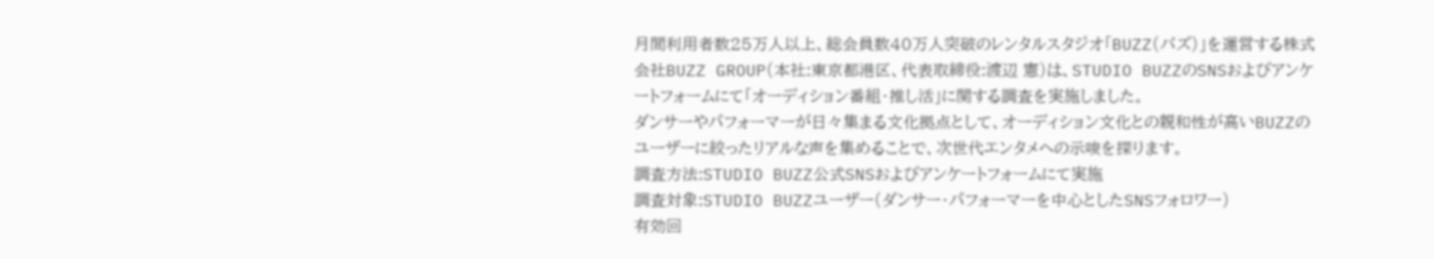月間利用者数25万人以上、総会員数40万人突破のレンタルスタジオ「BUZZ(バズ)」を運営する株式会社BUZZ GROUP(本社:東京都港区、代表取締役:渡辺 憲)は、STUDIO BUZZのSNSおよびアンケートフォームにて「オーディション番組・推し活」に関する調査を実施しました。
ダンサーやパフォーマーが日々集まる文化拠点として、オーディション文化との親和性が高いBUZZのユーザーに絞ったリアルな声を集めることで、次世代エンタメへの示唆を探ります。
調査方法:STUDIO BUZZ公式SNSおよびアンケートフォームにて実施
調査対象:STUDIO BUZZユーザー(ダンサー・パフォーマーを中心としたSNSフォロワー)
有効回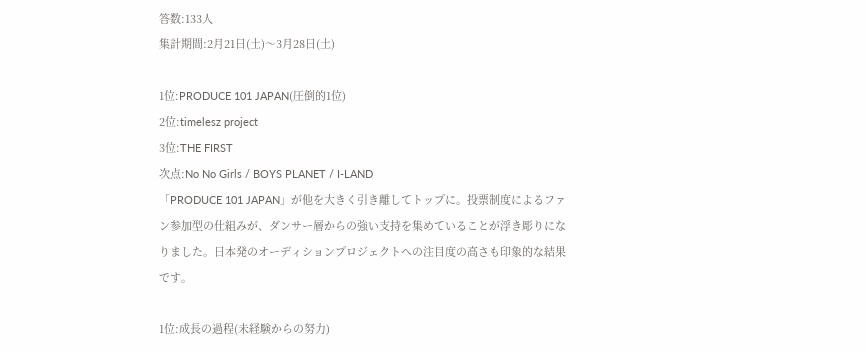答数:133人
集計期間:2月21日(土)〜3月28日(土)

1位:PRODUCE 101 JAPAN(圧倒的1位)
2位:timelesz project
3位:THE FIRST
次点:No No Girls / BOYS PLANET / I-LAND
「PRODUCE 101 JAPAN」が他を大きく引き離してトップに。投票制度によるファン参加型の仕組みが、ダンサー層からの強い支持を集めていることが浮き彫りになりました。日本発のオーディションプロジェクトへの注目度の高さも印象的な結果です。

1位:成長の過程(未経験からの努力)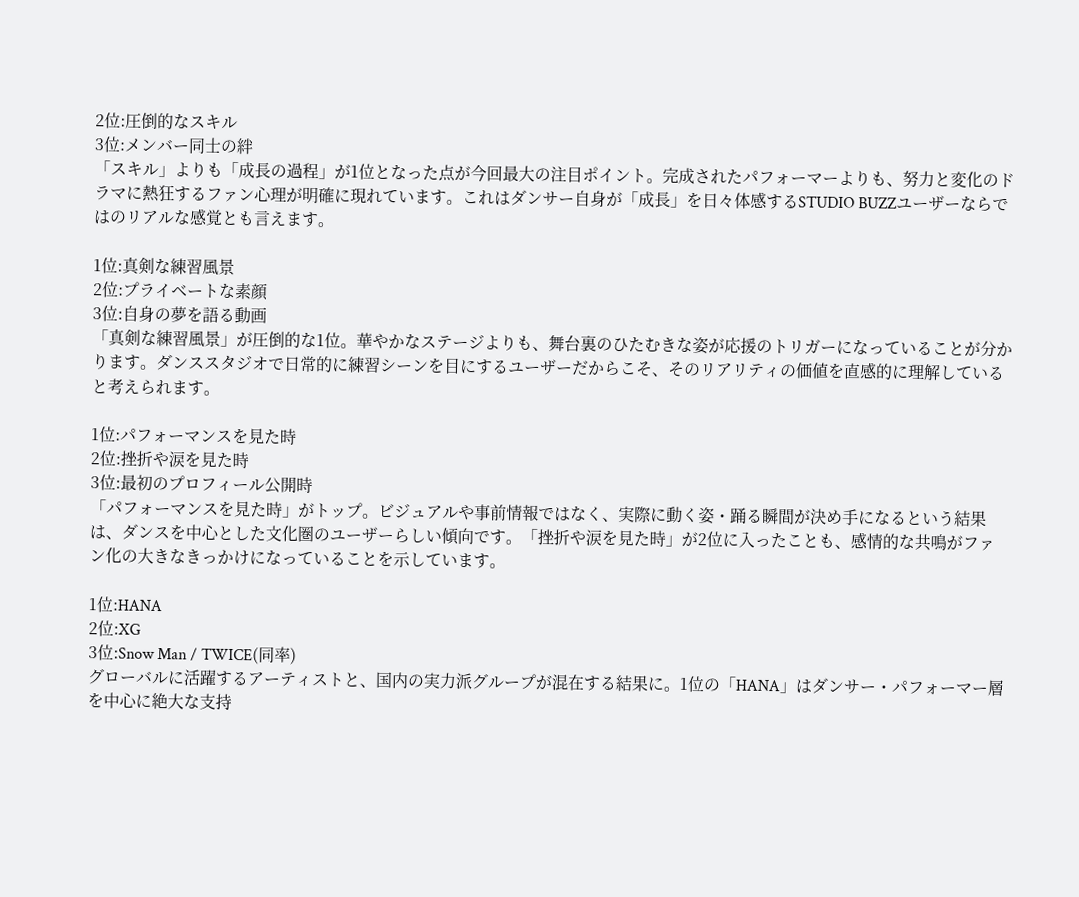2位:圧倒的なスキル
3位:メンバー同士の絆
「スキル」よりも「成長の過程」が1位となった点が今回最大の注目ポイント。完成されたパフォーマーよりも、努力と変化のドラマに熱狂するファン心理が明確に現れています。これはダンサー自身が「成長」を日々体感するSTUDIO BUZZユーザーならではのリアルな感覚とも言えます。

1位:真剣な練習風景
2位:プライベートな素顔
3位:自身の夢を語る動画
「真剣な練習風景」が圧倒的な1位。華やかなステージよりも、舞台裏のひたむきな姿が応援のトリガーになっていることが分かります。ダンススタジオで日常的に練習シーンを目にするユーザーだからこそ、そのリアリティの価値を直感的に理解していると考えられます。

1位:パフォーマンスを見た時
2位:挫折や涙を見た時
3位:最初のプロフィール公開時
「パフォーマンスを見た時」がトップ。ビジュアルや事前情報ではなく、実際に動く姿・踊る瞬間が決め手になるという結果は、ダンスを中心とした文化圏のユーザーらしい傾向です。「挫折や涙を見た時」が2位に入ったことも、感情的な共鳴がファン化の大きなきっかけになっていることを示しています。

1位:HANA
2位:XG
3位:Snow Man / TWICE(同率)
グローバルに活躍するアーティストと、国内の実力派グループが混在する結果に。1位の「HANA」はダンサー・パフォーマー層を中心に絶大な支持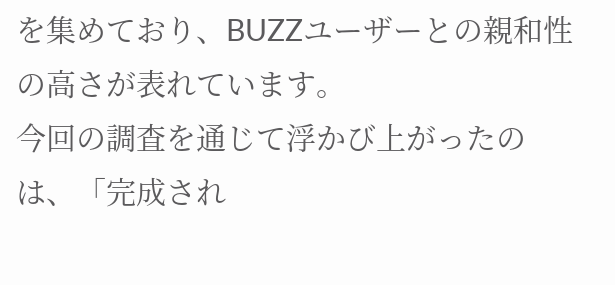を集めており、BUZZユーザーとの親和性の高さが表れています。
今回の調査を通じて浮かび上がったのは、「完成され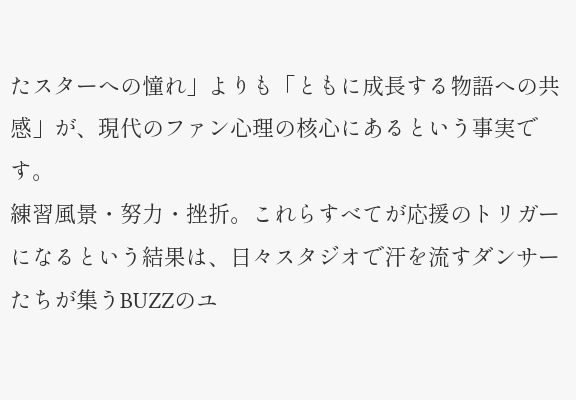たスターへの憧れ」よりも「ともに成長する物語への共感」が、現代のファン心理の核心にあるという事実です。
練習風景・努力・挫折。これらすべてが応援のトリガーになるという結果は、日々スタジオで汗を流すダンサーたちが集うBUZZのユ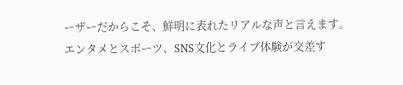ーザーだからこそ、鮮明に表れたリアルな声と言えます。
エンタメとスポーツ、SNS文化とライブ体験が交差す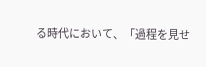る時代において、「過程を見せ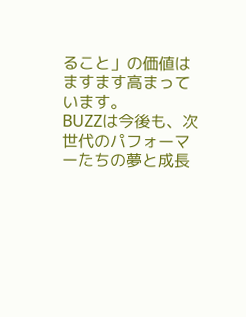ること」の価値はますます高まっています。
BUZZは今後も、次世代のパフォーマーたちの夢と成長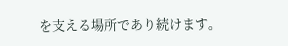を支える場所であり続けます。